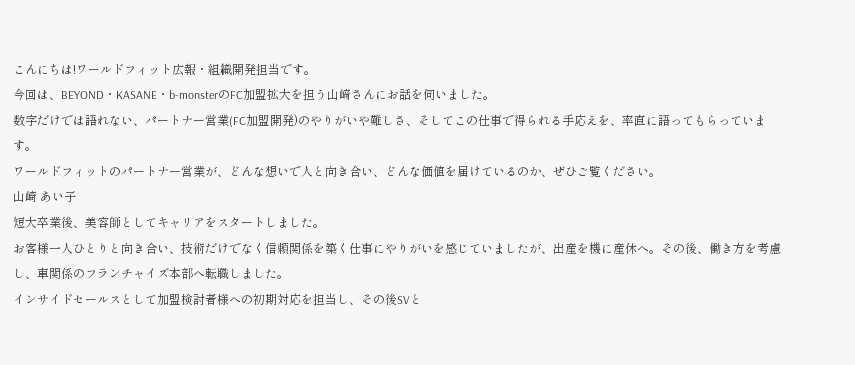こんにちは!ワールドフィット広報・組織開発担当です。
今回は、BEYOND・KASANE・b-monsterのFC加盟拡大を担う山﨑さんにお話を伺いました。
数字だけでは語れない、パートナー営業(FC加盟開発)のやりがいや難しさ、そしてこの仕事で得られる手応えを、率直に語ってもらっています。
ワールドフィットのパートナー営業が、どんな想いで人と向き合い、どんな価値を届けているのか、ぜひご覧ください。
山崎 あい子
短大卒業後、美容師としてキャリアをスタートしました。
お客様一人ひとりと向き合い、技術だけでなく信頼関係を築く仕事にやりがいを感じていましたが、出産を機に産休へ。その後、働き方を考慮し、車関係のフランチャイズ本部へ転職しました。
インサイドセールスとして加盟検討者様への初期対応を担当し、その後SVと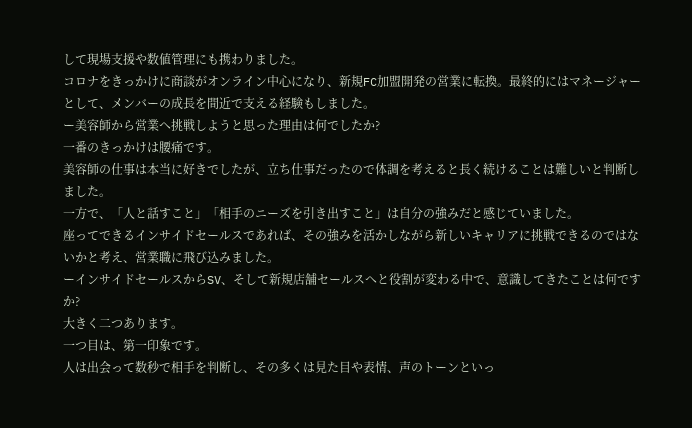して現場支援や数値管理にも携わりました。
コロナをきっかけに商談がオンライン中心になり、新規FC加盟開発の営業に転換。最終的にはマネージャーとして、メンバーの成長を間近で支える経験もしました。
ー美容師から営業へ挑戦しようと思った理由は何でしたか?
一番のきっかけは腰痛です。
美容師の仕事は本当に好きでしたが、立ち仕事だったので体調を考えると長く続けることは難しいと判断しました。
一方で、「人と話すこと」「相手のニーズを引き出すこと」は自分の強みだと感じていました。
座ってできるインサイドセールスであれば、その強みを活かしながら新しいキャリアに挑戦できるのではないかと考え、営業職に飛び込みました。
ーインサイドセールスからSV、そして新規店舗セールスへと役割が変わる中で、意識してきたことは何ですか?
大きく二つあります。
一つ目は、第一印象です。
人は出会って数秒で相手を判断し、その多くは見た目や表情、声のトーンといっ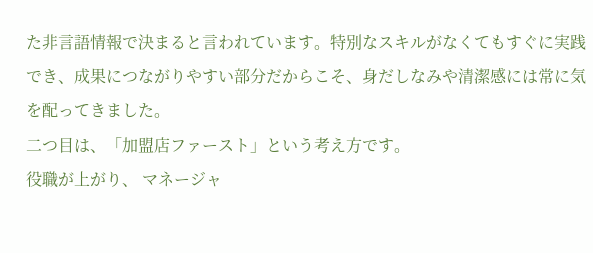た非言語情報で決まると言われています。特別なスキルがなくてもすぐに実践でき、成果につながりやすい部分だからこそ、身だしなみや清潔感には常に気を配ってきました。
二つ目は、「加盟店ファースト」という考え方です。
役職が上がり、 マネージャ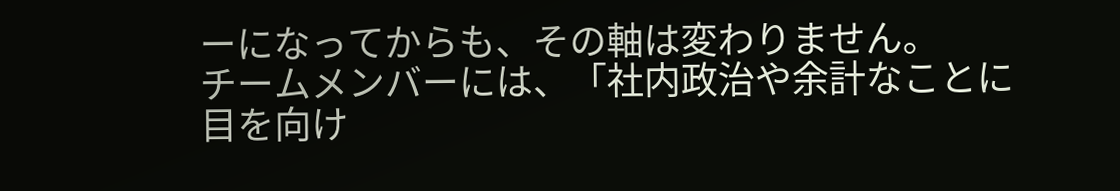ーになってからも、その軸は変わりません。
チームメンバーには、「社内政治や余計なことに目を向け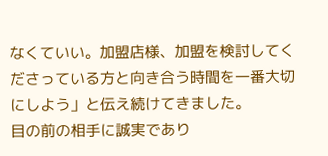なくていい。加盟店様、加盟を検討してくださっている方と向き合う時間を一番大切にしよう」と伝え続けてきました。
目の前の相手に誠実であり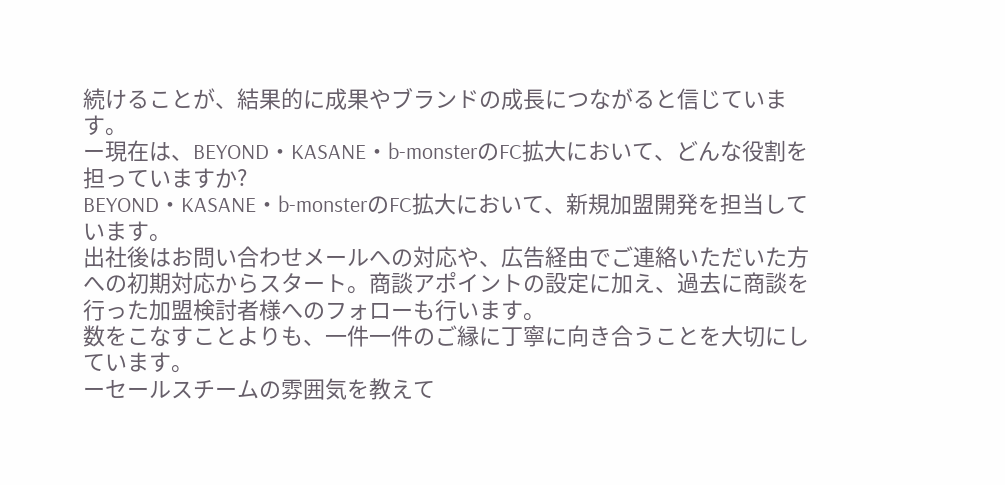続けることが、結果的に成果やブランドの成長につながると信じています。
ー現在は、BEYOND・KASANE・b-monsterのFC拡大において、どんな役割を担っていますか?
BEYOND・KASANE・b-monsterのFC拡大において、新規加盟開発を担当しています。
出社後はお問い合わせメールへの対応や、広告経由でご連絡いただいた方への初期対応からスタート。商談アポイントの設定に加え、過去に商談を行った加盟検討者様へのフォローも行います。
数をこなすことよりも、一件一件のご縁に丁寧に向き合うことを大切にしています。
ーセールスチームの雰囲気を教えて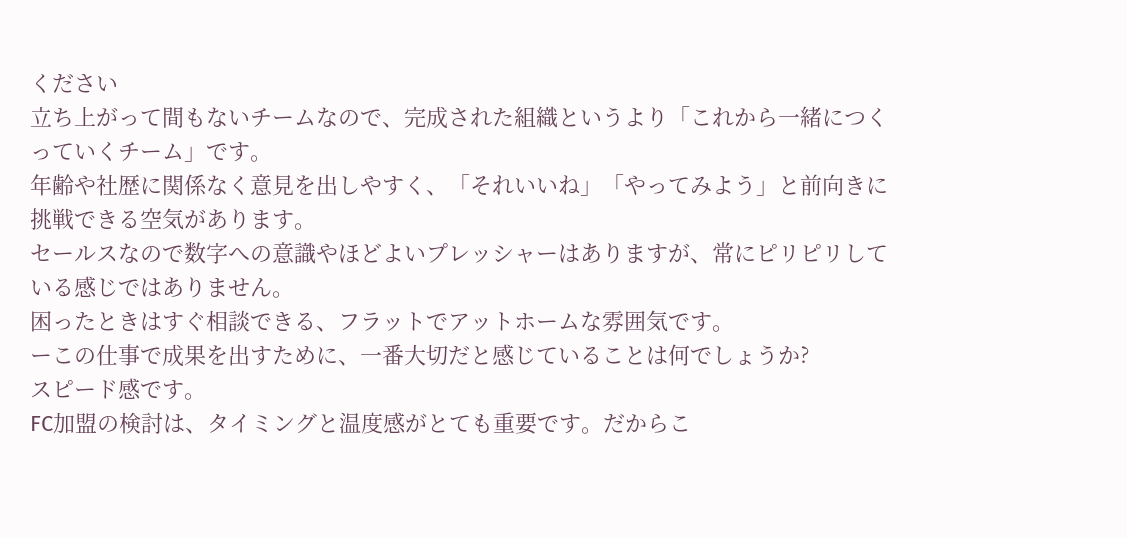ください
立ち上がって間もないチームなので、完成された組織というより「これから一緒につくっていくチーム」です。
年齢や社歴に関係なく意見を出しやすく、「それいいね」「やってみよう」と前向きに挑戦できる空気があります。
セールスなので数字への意識やほどよいプレッシャーはありますが、常にピリピリしている感じではありません。
困ったときはすぐ相談できる、フラットでアットホームな雰囲気です。
ーこの仕事で成果を出すために、一番大切だと感じていることは何でしょうか?
スピード感です。
FC加盟の検討は、タイミングと温度感がとても重要です。だからこ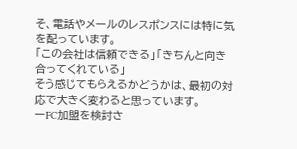そ、電話やメールのレスポンスには特に気を配っています。
「この会社は信頼できる」「きちんと向き合ってくれている」
そう感じてもらえるかどうかは、最初の対応で大きく変わると思っています。
ーFC加盟を検討さ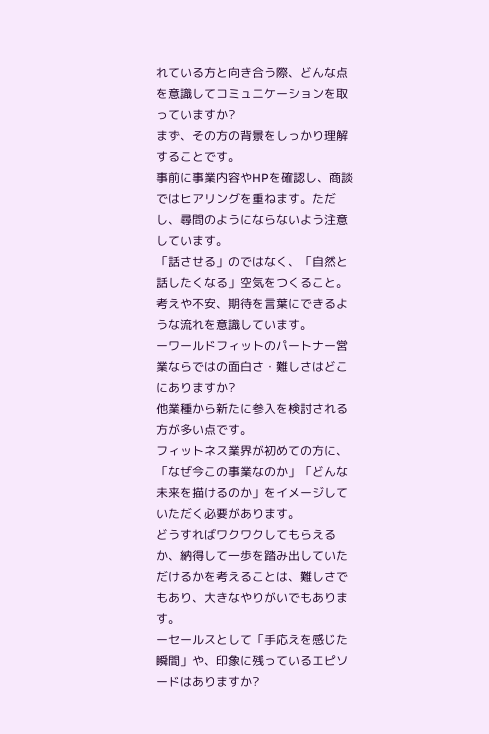れている方と向き合う際、どんな点を意識してコミュニケーションを取っていますか?
まず、その方の背景をしっかり理解することです。
事前に事業内容やHPを確認し、商談ではヒアリングを重ねます。ただし、尋問のようにならないよう注意しています。
「話させる」のではなく、「自然と話したくなる」空気をつくること。
考えや不安、期待を言葉にできるような流れを意識しています。
ーワールドフィットのパートナー営業ならではの面白さ・難しさはどこにありますか?
他業種から新たに参入を検討される方が多い点です。
フィットネス業界が初めての方に、「なぜ今この事業なのか」「どんな未来を描けるのか」をイメージしていただく必要があります。
どうすればワクワクしてもらえるか、納得して一歩を踏み出していただけるかを考えることは、難しさでもあり、大きなやりがいでもあります。
ーセールスとして「手応えを感じた瞬間」や、印象に残っているエピソードはありますか?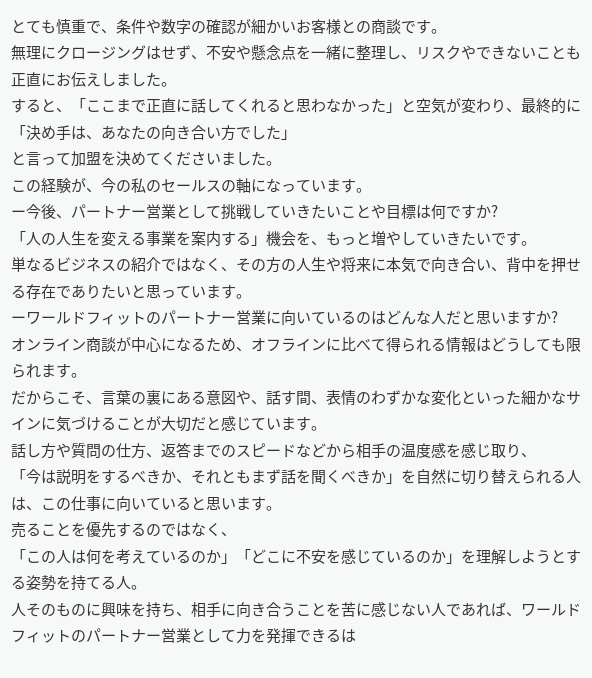とても慎重で、条件や数字の確認が細かいお客様との商談です。
無理にクロージングはせず、不安や懸念点を一緒に整理し、リスクやできないことも正直にお伝えしました。
すると、「ここまで正直に話してくれると思わなかった」と空気が変わり、最終的に
「決め手は、あなたの向き合い方でした」
と言って加盟を決めてくださいました。
この経験が、今の私のセールスの軸になっています。
ー今後、パートナー営業として挑戦していきたいことや目標は何ですか?
「人の人生を変える事業を案内する」機会を、もっと増やしていきたいです。
単なるビジネスの紹介ではなく、その方の人生や将来に本気で向き合い、背中を押せる存在でありたいと思っています。
ーワールドフィットのパートナー営業に向いているのはどんな人だと思いますか?
オンライン商談が中心になるため、オフラインに比べて得られる情報はどうしても限られます。
だからこそ、言葉の裏にある意図や、話す間、表情のわずかな変化といった細かなサインに気づけることが大切だと感じています。
話し方や質問の仕方、返答までのスピードなどから相手の温度感を感じ取り、
「今は説明をするべきか、それともまず話を聞くべきか」を自然に切り替えられる人は、この仕事に向いていると思います。
売ることを優先するのではなく、
「この人は何を考えているのか」「どこに不安を感じているのか」を理解しようとする姿勢を持てる人。
人そのものに興味を持ち、相手に向き合うことを苦に感じない人であれば、ワールドフィットのパートナー営業として力を発揮できるは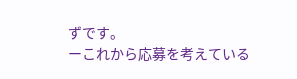ずです。
ーこれから応募を考えている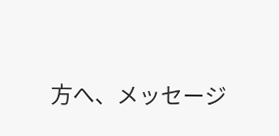方へ、メッセージ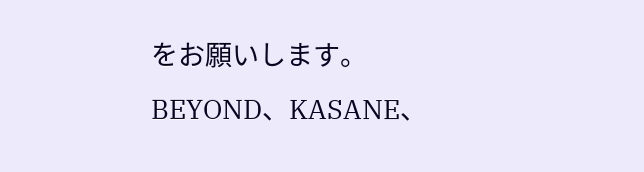をお願いします。
BEYOND、KASANE、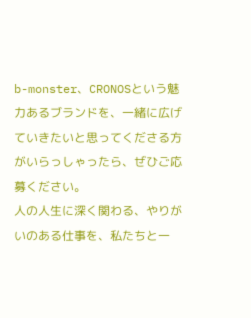b-monster、CRONOSという魅力あるブランドを、一緒に広げていきたいと思ってくださる方がいらっしゃったら、ぜひご応募ください。
人の人生に深く関わる、やりがいのある仕事を、私たちと一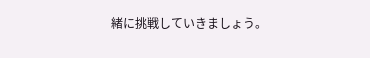緒に挑戦していきましょう。